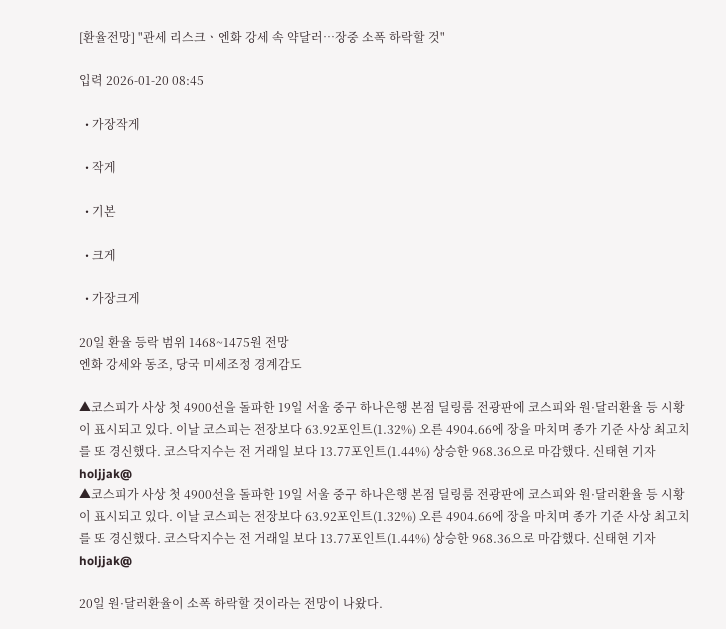[환율전망] "관세 리스크ㆍ엔화 강세 속 약달러⋯장중 소폭 하락할 것"

입력 2026-01-20 08:45

  • 가장작게

  • 작게

  • 기본

  • 크게

  • 가장크게

20일 환율 등락 범위 1468~1475원 전망
엔화 강세와 동조, 당국 미세조정 경계감도

▲코스피가 사상 첫 4900선을 돌파한 19일 서울 중구 하나은행 본점 딜링룸 전광판에 코스피와 원·달러환율 등 시황이 표시되고 있다. 이날 코스피는 전장보다 63.92포인트(1.32%) 오른 4904.66에 장을 마치며 종가 기준 사상 최고치를 또 경신했다. 코스닥지수는 전 거래일 보다 13.77포인트(1.44%) 상승한 968.36으로 마감했다. 신태현 기자 holjjak@
▲코스피가 사상 첫 4900선을 돌파한 19일 서울 중구 하나은행 본점 딜링룸 전광판에 코스피와 원·달러환율 등 시황이 표시되고 있다. 이날 코스피는 전장보다 63.92포인트(1.32%) 오른 4904.66에 장을 마치며 종가 기준 사상 최고치를 또 경신했다. 코스닥지수는 전 거래일 보다 13.77포인트(1.44%) 상승한 968.36으로 마감했다. 신태현 기자 holjjak@

20일 원·달러환율이 소폭 하락할 것이라는 전망이 나왔다.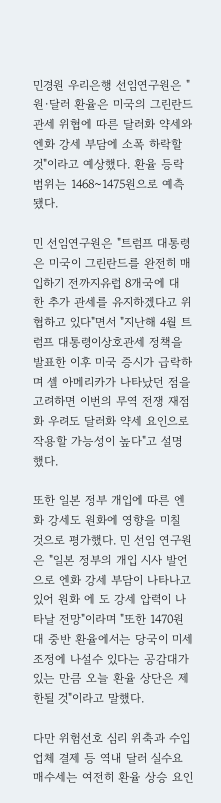민경원 우리은행 선임연구원은 "원·달러 환율은 미국의 그린란드 관세 위협에 따른 달러화 약세와 엔화 강세 부담에 소폭 하락할 것"이라고 예상했다. 환율 등락 범위는 1468~1475원으로 예측됐다.

민 선임연구원은 "트럼프 대통령은 미국이 그린란드를 완전히 매입하기 전까지유럽 8개국에 대 한 추가 관세를 유지하겠다고 위협하고 있다"면서 "지난해 4월 트럼프 대통령이상호관세 정책을 발표한 이후 미국 증시가 급락하며 셀 아메리카가 나타났던 점을고려하면 이번의 무역 전쟁 재점화 우려도 달러화 약세 요인으로 작용할 가능성이 높다"고 설명했다.

또한 일본 정부 개입에 따른 엔화 강세도 원화에 영향을 미칠 것으로 평가했다. 민 선임 연구원은 "일본 정부의 개입 시사 발언으로 엔화 강세 부담이 나타나고 있어 원화 에 도 강세 압력이 나타날 전망"이라며 "또한 1470원대 중반 환율에서는 당국이 미세조정에 나설수 있다는 공감대가 있는 만큼 오늘 환율 상단은 제한될 것"이라고 말했다.

다만 위험선호 심리 위축과 수입업체 결제 등 역내 달러 실수요 매수세는 여전히 환율 상승 요인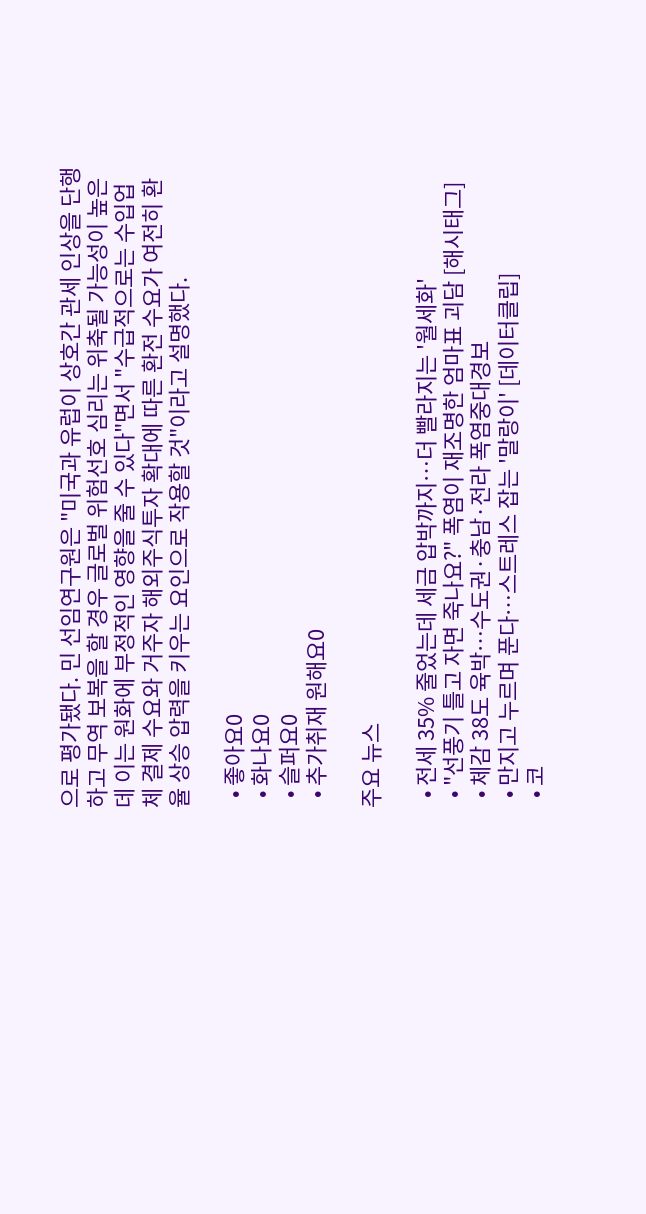으로 평가됐다. 민 선임연구원은 "미국과 유럽이 상호간 관세 인상을 단행하고 무역 보복을 할 경우 글로벌 위험선호 심리는 위축될 가능성이 높은데 이는 원화에 부정적인 영향을 줄 수 있다"면서 "수급적으로는 수입업체 결제 수요와 거주자 해외주식투자 확대에 따른 환전 수요가 여전히 환율 상승 압력을 키우는 요인으로 작용할 것"이라고 설명했다.

  • 좋아요0
  • 화나요0
  • 슬퍼요0
  • 추가취재 원해요0

주요 뉴스

  • 전세 35% 줄었는데 세금 압박까지⋯더 빨라지는 '월세화'
  • "선풍기 틀고 자면 죽나요?" 폭염이 재조명한 엄마표 괴담 [해시태그]
  • 체감 38도 육박…수도권·충남·전라 폭염중대경보
  • 만지고 누르며 푼다…스트레스 잡는 '말랑이' [데이터클립]
  • 코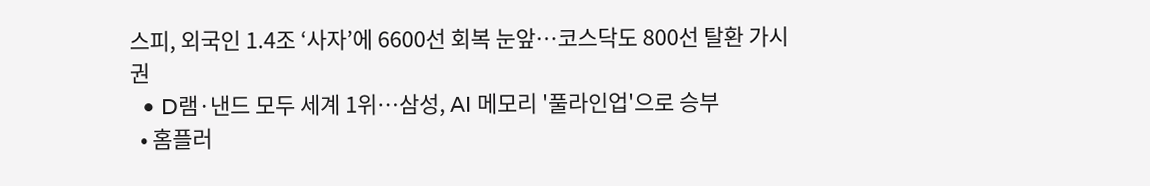스피, 외국인 1.4조 ‘사자’에 6600선 회복 눈앞…코스닥도 800선 탈환 가시권
  • D램·낸드 모두 세계 1위…삼성, AI 메모리 '풀라인업'으로 승부
  • 홈플러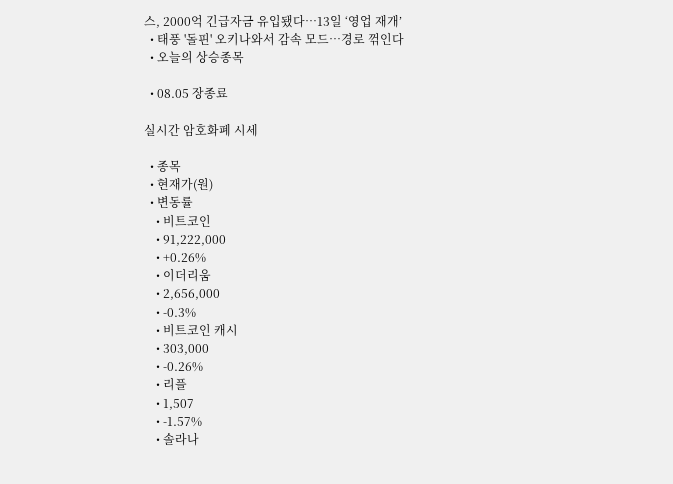스, 2000억 긴급자금 유입됐다…13일 ‘영업 재개’
  • 태풍 '돌핀' 오키나와서 감속 모드…경로 꺾인다
  • 오늘의 상승종목

  • 08.05 장종료

실시간 암호화폐 시세

  • 종목
  • 현재가(원)
  • 변동률
    • 비트코인
    • 91,222,000
    • +0.26%
    • 이더리움
    • 2,656,000
    • -0.3%
    • 비트코인 캐시
    • 303,000
    • -0.26%
    • 리플
    • 1,507
    • -1.57%
    • 솔라나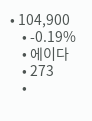• 104,900
    • -0.19%
    • 에이다
    • 273
    •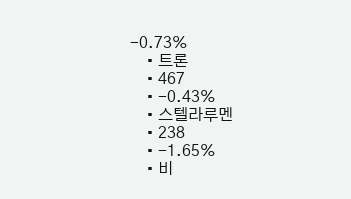-0.73%
    • 트론
    • 467
    • -0.43%
    • 스텔라루멘
    • 238
    • -1.65%
    • 비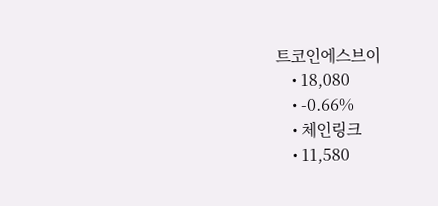트코인에스브이
    • 18,080
    • -0.66%
    • 체인링크
    • 11,580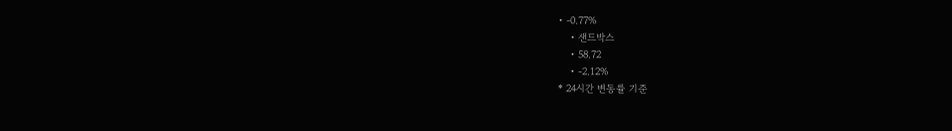• -0.77%
    • 샌드박스
    • 58.72
    • -2.12%
* 24시간 변동률 기준